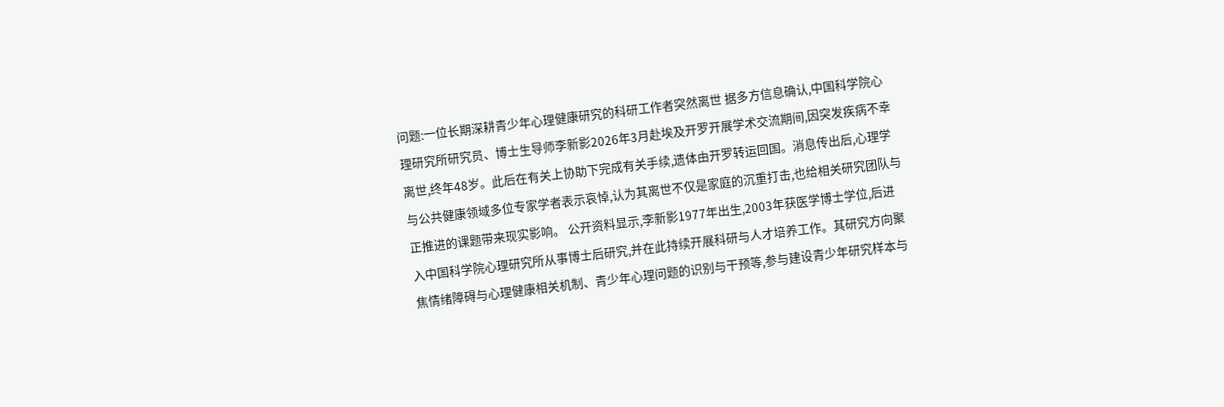问题:一位长期深耕青少年心理健康研究的科研工作者突然离世 据多方信息确认,中国科学院心理研究所研究员、博士生导师李新影2026年3月赴埃及开罗开展学术交流期间,因突发疾病不幸离世,终年48岁。此后在有关上协助下完成有关手续,遗体由开罗转运回国。消息传出后,心理学与公共健康领域多位专家学者表示哀悼,认为其离世不仅是家庭的沉重打击,也给相关研究团队与正推进的课题带来现实影响。 公开资料显示,李新影1977年出生,2003年获医学博士学位,后进入中国科学院心理研究所从事博士后研究,并在此持续开展科研与人才培养工作。其研究方向聚焦情绪障碍与心理健康相关机制、青少年心理问题的识别与干预等,参与建设青少年研究样本与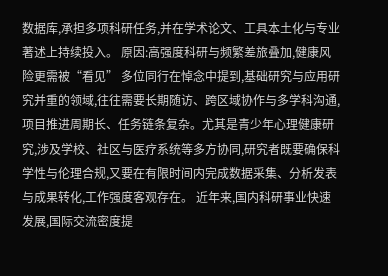数据库,承担多项科研任务,并在学术论文、工具本土化与专业著述上持续投入。 原因:高强度科研与频繁差旅叠加,健康风险更需被“看见” 多位同行在悼念中提到,基础研究与应用研究并重的领域,往往需要长期随访、跨区域协作与多学科沟通,项目推进周期长、任务链条复杂。尤其是青少年心理健康研究,涉及学校、社区与医疗系统等多方协同,研究者既要确保科学性与伦理合规,又要在有限时间内完成数据采集、分析发表与成果转化,工作强度客观存在。 近年来,国内科研事业快速发展,国际交流密度提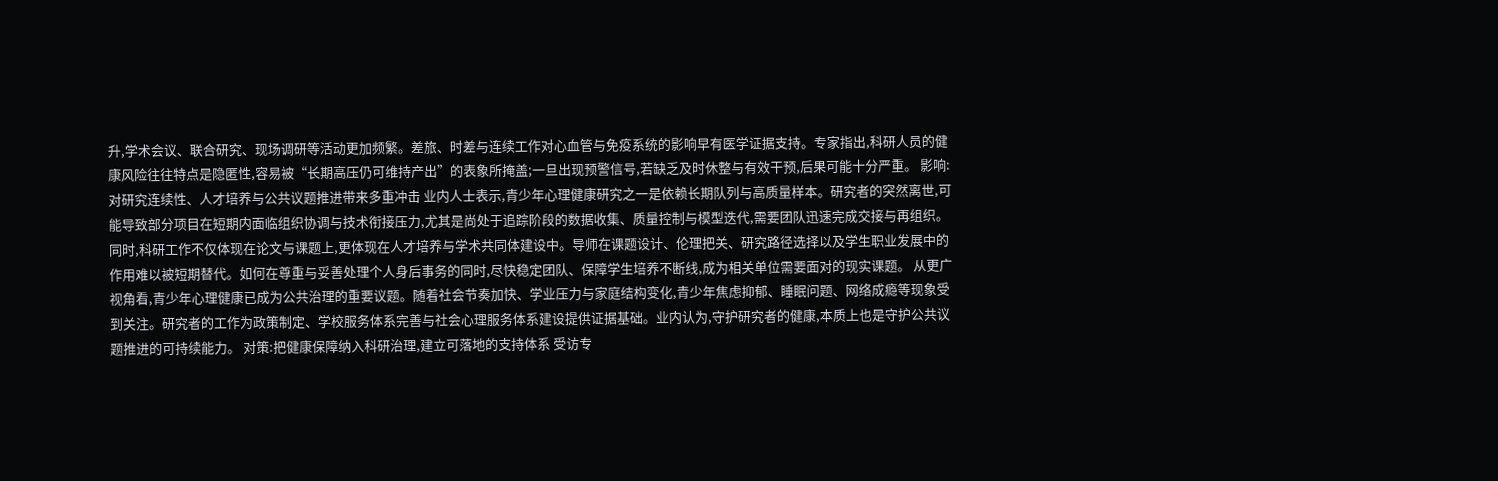升,学术会议、联合研究、现场调研等活动更加频繁。差旅、时差与连续工作对心血管与免疫系统的影响早有医学证据支持。专家指出,科研人员的健康风险往往特点是隐匿性,容易被“长期高压仍可维持产出”的表象所掩盖;一旦出现预警信号,若缺乏及时休整与有效干预,后果可能十分严重。 影响:对研究连续性、人才培养与公共议题推进带来多重冲击 业内人士表示,青少年心理健康研究之一是依赖长期队列与高质量样本。研究者的突然离世,可能导致部分项目在短期内面临组织协调与技术衔接压力,尤其是尚处于追踪阶段的数据收集、质量控制与模型迭代,需要团队迅速完成交接与再组织。 同时,科研工作不仅体现在论文与课题上,更体现在人才培养与学术共同体建设中。导师在课题设计、伦理把关、研究路径选择以及学生职业发展中的作用难以被短期替代。如何在尊重与妥善处理个人身后事务的同时,尽快稳定团队、保障学生培养不断线,成为相关单位需要面对的现实课题。 从更广视角看,青少年心理健康已成为公共治理的重要议题。随着社会节奏加快、学业压力与家庭结构变化,青少年焦虑抑郁、睡眠问题、网络成瘾等现象受到关注。研究者的工作为政策制定、学校服务体系完善与社会心理服务体系建设提供证据基础。业内认为,守护研究者的健康,本质上也是守护公共议题推进的可持续能力。 对策:把健康保障纳入科研治理,建立可落地的支持体系 受访专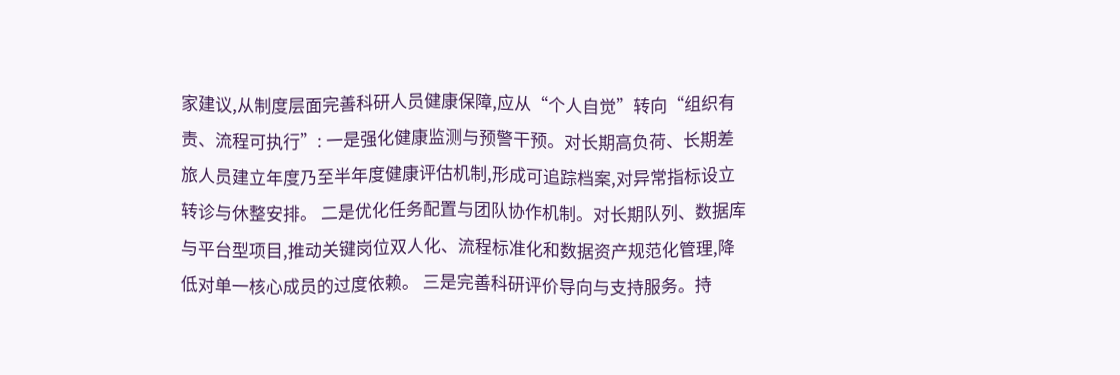家建议,从制度层面完善科研人员健康保障,应从“个人自觉”转向“组织有责、流程可执行”: 一是强化健康监测与预警干预。对长期高负荷、长期差旅人员建立年度乃至半年度健康评估机制,形成可追踪档案,对异常指标设立转诊与休整安排。 二是优化任务配置与团队协作机制。对长期队列、数据库与平台型项目,推动关键岗位双人化、流程标准化和数据资产规范化管理,降低对单一核心成员的过度依赖。 三是完善科研评价导向与支持服务。持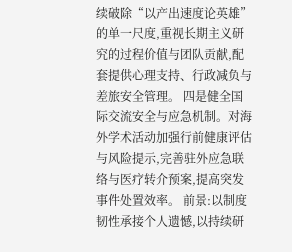续破除“以产出速度论英雄”的单一尺度,重视长期主义研究的过程价值与团队贡献,配套提供心理支持、行政减负与差旅安全管理。 四是健全国际交流安全与应急机制。对海外学术活动加强行前健康评估与风险提示,完善驻外应急联络与医疗转介预案,提高突发事件处置效率。 前景:以制度韧性承接个人遗憾,以持续研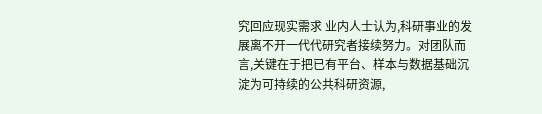究回应现实需求 业内人士认为,科研事业的发展离不开一代代研究者接续努力。对团队而言,关键在于把已有平台、样本与数据基础沉淀为可持续的公共科研资源,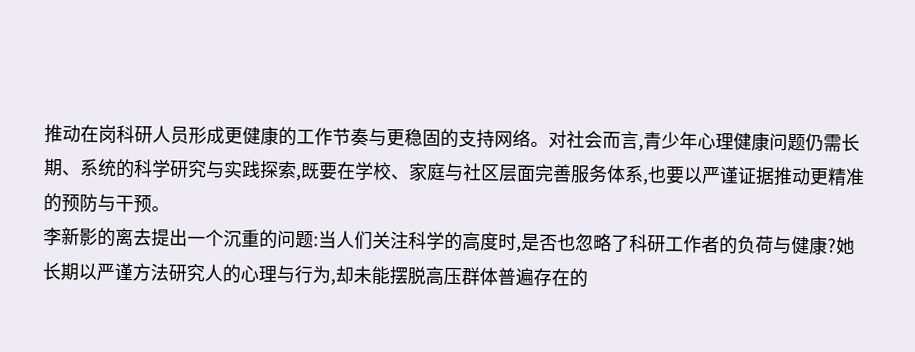推动在岗科研人员形成更健康的工作节奏与更稳固的支持网络。对社会而言,青少年心理健康问题仍需长期、系统的科学研究与实践探索,既要在学校、家庭与社区层面完善服务体系,也要以严谨证据推动更精准的预防与干预。
李新影的离去提出一个沉重的问题:当人们关注科学的高度时,是否也忽略了科研工作者的负荷与健康?她长期以严谨方法研究人的心理与行为,却未能摆脱高压群体普遍存在的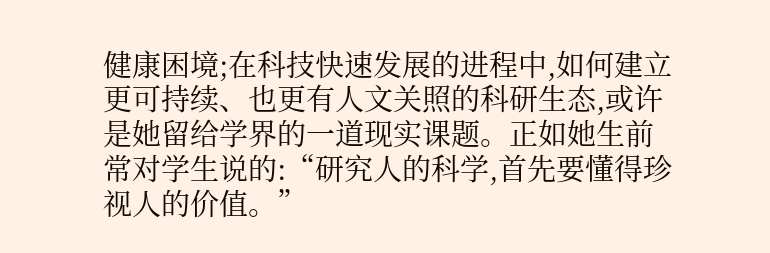健康困境;在科技快速发展的进程中,如何建立更可持续、也更有人文关照的科研生态,或许是她留给学界的一道现实课题。正如她生前常对学生说的:“研究人的科学,首先要懂得珍视人的价值。”